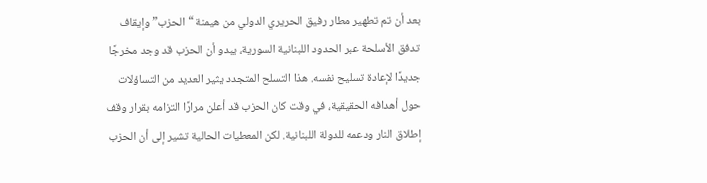بعد أن تم تطهير مطار رفيق الحريري الدولي من هيمنة “الحزب” وإيقاف تدفق الأسلحة عبر الحدود اللبنانية السورية، يبدو أن الحزب قد وجد مخرجًا جديدًا لإعادة تسليح نفسه. هذا التسلح المتجدد يثير العديد من التساؤلات حول أهدافه الحقيقية، في وقت كان الحزب قد أعلن مرارًا التزامه بقرار وقف إطلاق النار ودعمه للدولة اللبنانية. لكن المعطيات الحالية تشير إلى أن الحزب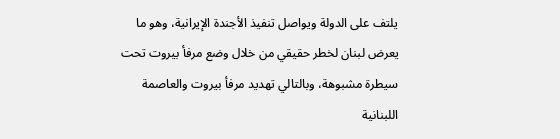يلتف على الدولة ويواصل تنفيذ الأجندة الإيرانية، وهو ما يعرض لبنان لخطر حقيقي من خلال وضع مرفأ بيروت تحت سيطرة مشبوهة، وبالتالي تهديد مرفأ بيروت والعاصمة اللبنانية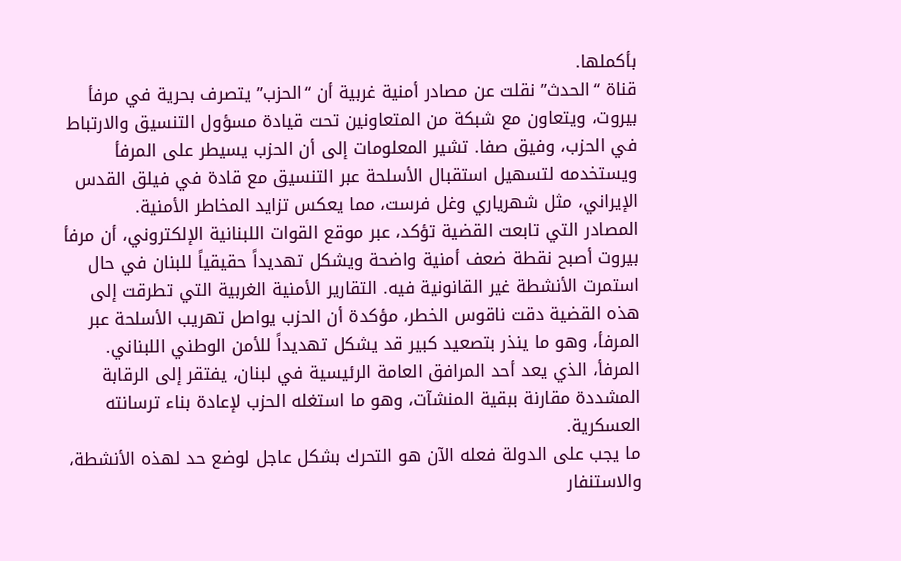بأكملها.
قناة “الحدث” نقلت عن مصادر أمنية غربية أن “الحزب” يتصرف بحرية في مرفأ بيروت، ويتعاون مع شبكة من المتعاونين تحت قيادة مسؤول التنسيق والارتباط في الحزب، وفيق صفا. تشير المعلومات إلى أن الحزب يسيطر على المرفأ ويستخدمه لتسهيل استقبال الأسلحة عبر التنسيق مع قادة في فيلق القدس الإيراني، مثل شهرياري وغل فرست، مما يعكس تزايد المخاطر الأمنية.
المصادر التي تابعت القضية تؤكد، عبر موقع القوات اللبنانية الإلكتروني، أن مرفأ بيروت أصبح نقطة ضعف أمنية واضحة ويشكل تهديداً حقيقياً للبنان في حال استمرت الأنشطة غير القانونية فيه. التقارير الأمنية الغربية التي تطرقت إلى هذه القضية دقت ناقوس الخطر، مؤكدة أن الحزب يواصل تهريب الأسلحة عبر المرفأ، وهو ما ينذر بتصعيد كبير قد يشكل تهديداً للأمن الوطني اللبناني. المرفأ، الذي يعد أحد المرافق العامة الرئيسية في لبنان، يفتقر إلى الرقابة المشددة مقارنة ببقية المنشآت، وهو ما استغله الحزب لإعادة بناء ترسانته العسكرية.
ما يجب على الدولة فعله الآن هو التحرك بشكل عاجل لوضع حد لهذه الأنشطة، والاستنفار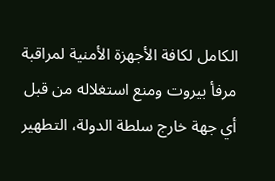الكامل لكافة الأجهزة الأمنية لمراقبة مرفأ بيروت ومنع استغلاله من قبل أي جهة خارج سلطة الدولة، التطهير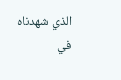الذي شهدناه في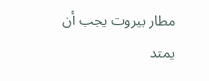مطار بيروت يجب أن يمتد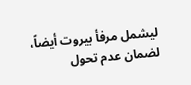ليشمل مرفأ بيروت أيضاً، لضمان عدم تحول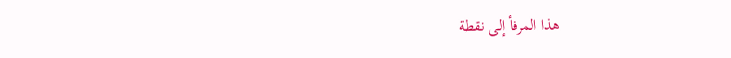هذا المرفأ إلى نقطة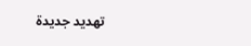تهديد جديدة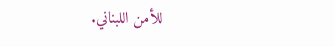للأمن اللبناني.